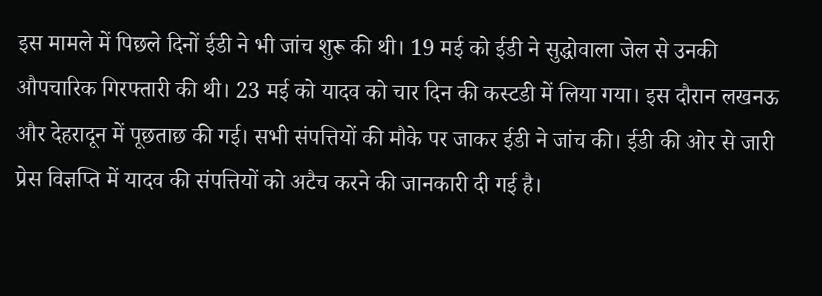इस मामले में पिछले दिनों ईडी ने भी जांच शुरू की थी। 19 मई को ईडी ने सुद्धोवाला जेल से उनकी औपचारिक गिरफ्तारी की थी। 23 मई को यादव को चार दिन की कस्टडी में लिया गया। इस दौरान लखनऊ और देहरादून में पूछताछ की गई। सभी संपत्तियों की मौके पर जाकर ईडी ने जांच की। ईडी की ओर से जारी प्रेस विज्ञप्ति में यादव की संपत्तियों को अटैच करने की जानकारी दी गई है।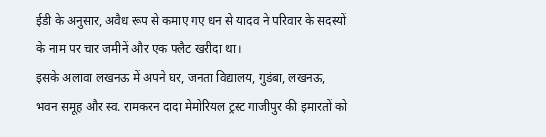ईडी के अनुसार, अवैध रूप से कमाए गए धन से यादव ने परिवार के सदस्यों के नाम पर चार जमीनें और एक फ्लैट खरीदा था।
इसके अलावा लखनऊ में अपने घर, जनता विद्यालय, गुडंबा, लखनऊ, भवन समूह और स्व. रामकरन दादा मेमोरियल ट्रस्ट गाजीपुर की इमारतों को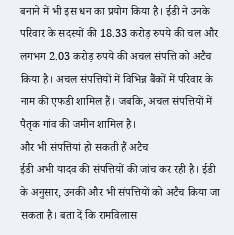बनाने में भी इस धन का प्रयोग किया है। ईडी ने उनके परिवार के सदस्यों की 18.33 करोड़ रुपये की चल और लगभग 2.03 करोड़ रुपये की अचल संपत्ति को अटैच किया है। अचल संपत्तियों में विभिन्न बैंकों में परिवार के नाम की एफडी शामिल हैं। जबकि, अचल संपत्तियों में पैतृक गांव की जमीन शामिल है।
और भी संपत्तियां हो सकती हैं अटैच
ईडी अभी यादव की संपत्तियों की जांच कर रही है। ईडी के अनुसार, उनकी और भी संपत्तियों को अटैच किया जा सकता है। बता दें कि रामविलास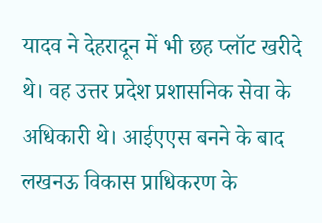यादव ने देहरादून में भी छह प्लॉट खरीदे थे। वह उत्तर प्रदेश प्रशासनिक सेवा के अधिकारी थे। आईएएस बनने के बाद लखनऊ विकास प्राधिकरण के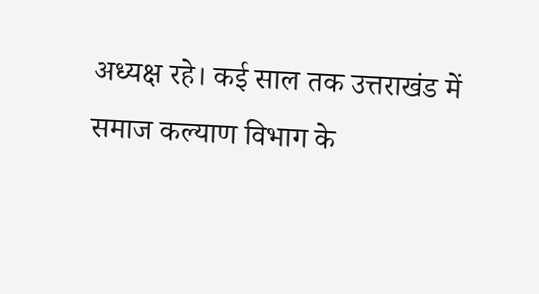अध्यक्ष रहे। कई साल तक उत्तराखंड में समाज कल्याण विभाग के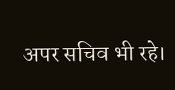अपर सचिव भी रहे।